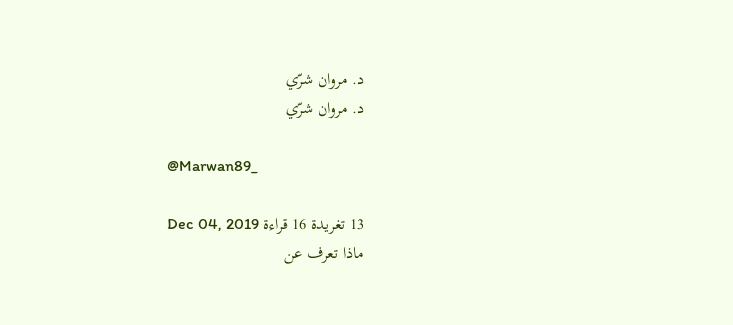د. مروان شرّي
د. مروان شرّي

@Marwan89_

13 تغريدة 16 قراءة Dec 04, 2019
ماذا تعرف عن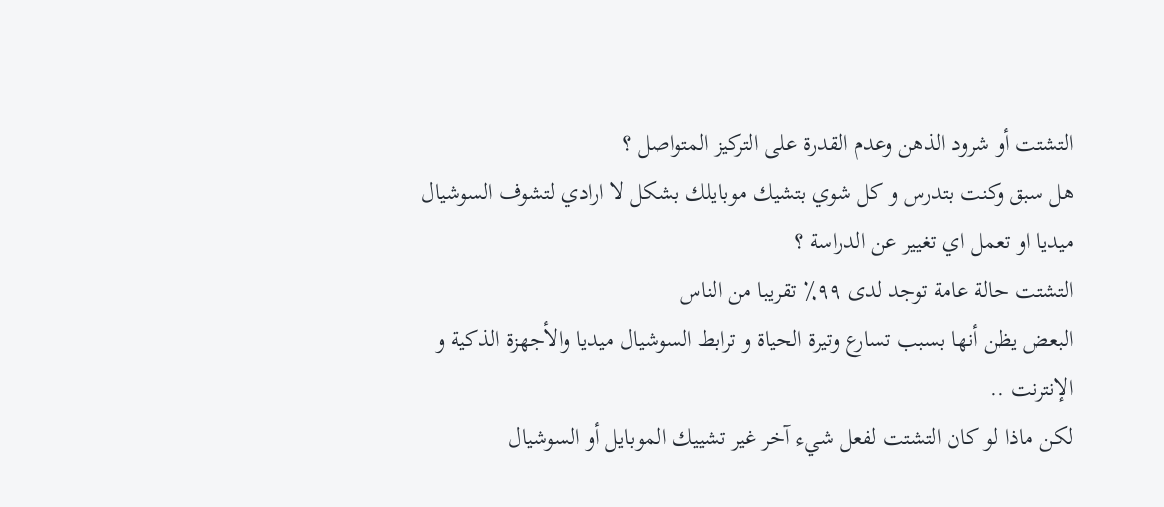التشتت أو شرود الذهن وعدم القدرة على التركيز المتواصل ؟
هل سبق وكنت بتدرس و كل شوي بتشيك موبايلك بشكل لا ارادي لتشوف السوشيال ميديا او تعمل اي تغيير عن الدراسة ؟
التشتت حالة عامة توجد لدى ٩٩٪ تقريبا من الناس
البعض يظن أنها بسبب تسارع وتيرة الحياة و ترابط السوشيال ميديا والأجهزة الذكية و الإنترنت ..
لكن ماذا لو كان التشتت لفعل شيء آخر غير تشييك الموبايل أو السوشيال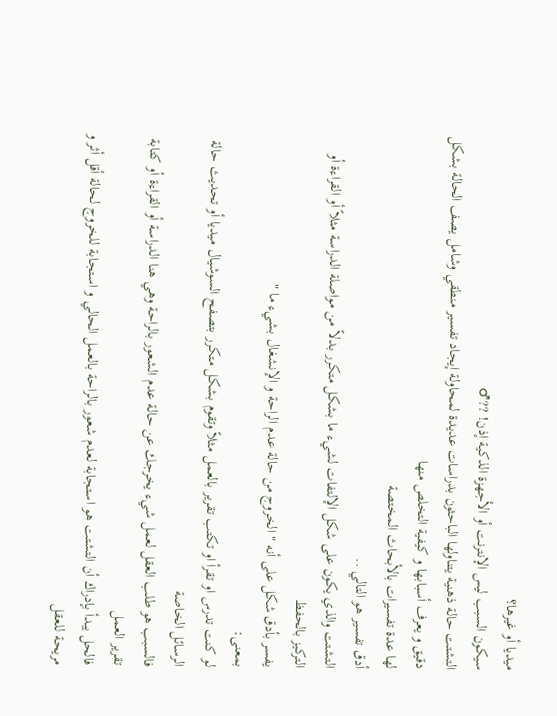ميديا أو غيرها؟
سيكون السبب ليس الإنترنت أو الأجهزة الذكية إذن! ??♂
التشتت حالة ذهنية يتناولها الباحثون بدراسات عديدة لمحاولة إيجاد تفسير منطقي وشامل يصف الحالة بشكل دقيق و يعرف أسبابها و كيفية التخلص منها
لها عدة تفسيرات بالأبحاث المختصة
أدق تفسير هو التالي ..
التشتت والذي يكون على شكل الإلتفات لشيء ما بشكل متكرر بدلاً من مواصلة الدراسة مثلاً أو القراءة أو التركيز بالحفظ
يفسر بأدق شكل على أنه " الخروج من حالة عدم الراحة و الإنشغال بشيء ما "
بمعنى:
لو كنت تدرس او تقرأ او تكتب تقرير بالعمل مثلاً وتقوم بشكل متكرر بتصفح السوشيال ميديا أو تحديث حالة الرسائل الخاصة
فالسبب هو طلب العقل لعمل شيء يخرجك عن حالة عدم الشعور بالراحة وهي هنا الدراسة أو القراءة أو كتابة تقرير العمل
فالحل يبدأ بإدراك أن التشتت هو استجابة لعدم شعور بالراحة بالعمل الحالي و استجابة للخروج لحالة أقل أثر و مريحة للعقل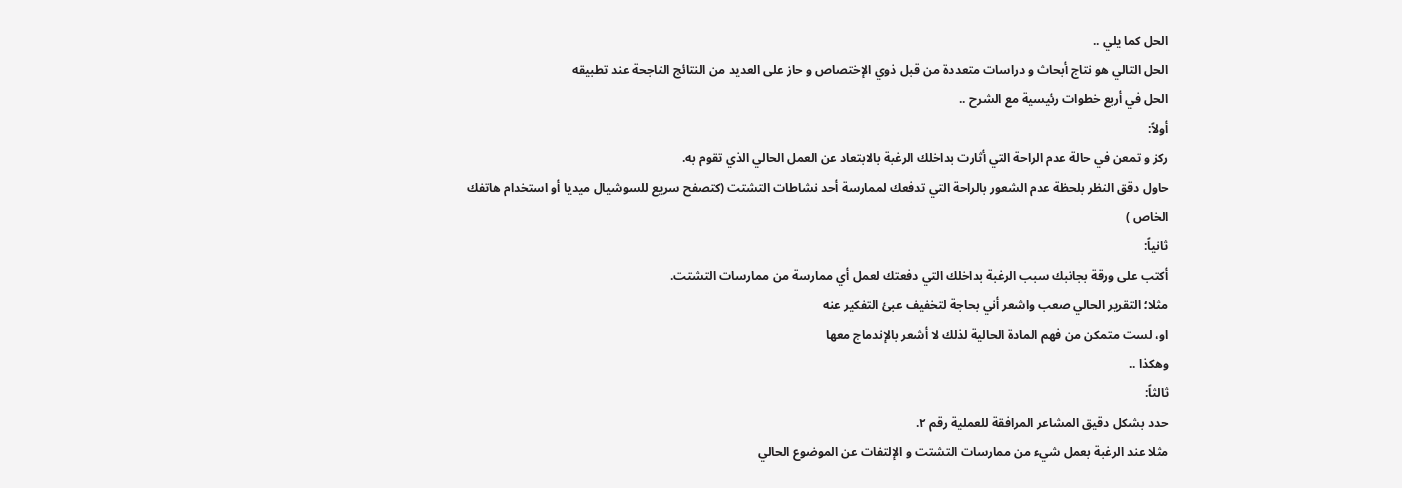الحل كما يلي ..
الحل التالي هو نتاج أبحاث و دراسات متعددة من قبل ذوي الإختصاص و حاز على العديد من النتائج الناجحة عند تطبيقه
الحل في أربع خطوات رئيسية مع الشرح ..
أولاً:
ركز و تمعن في حالة عدم الراحة التي أثارت بداخلك الرغبة بالابتعاد عن العمل الحالي الذي تقوم به.
حاول دقق النظر بلحظة عدم الشعور بالراحة التي تدفعك لممارسة أحد نشاطات التشتت (كتصفح سريع للسوشيال ميديا أو استخدام هاتفك الخاص )
ثانياً:
أكتب على ورقة بجانبك سبب الرغبة بداخلك التي دفعتك لعمل أي ممارسة من ممارسات التشتت.
مثلا؛ التقرير الحالي صعب واشعر أني بحاجة لتخفيف عبئ التفكير عنه
او، لست متمكن من فهم المادة الحالية لذلك لا أشعر بالإندماج معها
وهكذا ..
ثالثاً:
حدد بشكل دقيق المشاعر المرافقة للعملية رقم ٢.
مثلا عند الرغبة بعمل شيء من ممارسات التشتت و الإلتفات عن الموضوع الحالي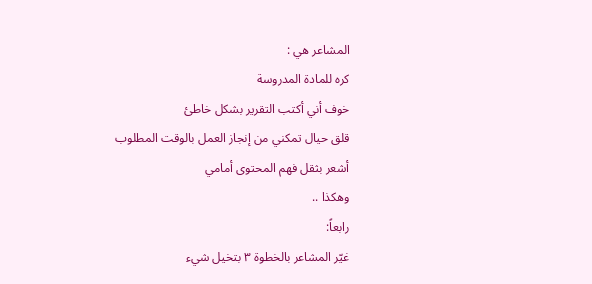المشاعر هي :
كره للمادة المدروسة
خوف أني أكتب التقرير بشكل خاطئ
قلق حيال تمكني من إنجاز العمل بالوقت المطلوب
أشعر بثقل فهم المحتوى أمامي
وهكذا ..
رابعاً:
غيّر المشاعر بالخطوة ٣ بتخيل شيء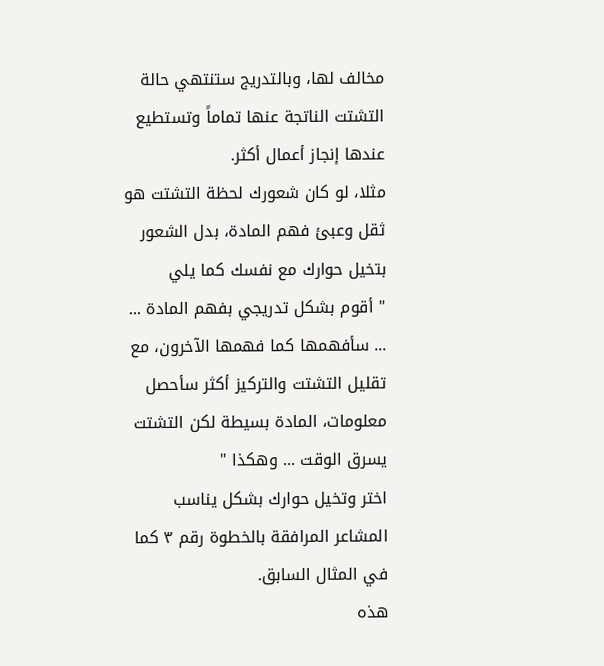مخالف لها، وبالتدريج ستنتهي حالة التشتت الناتجة عنها تماماً وتستطيع عندها إنجاز أعمال أكثر.
مثلا، لو كان شعورك لحظة التشتت هو ثقل وعبئ فهم المادة، بدل الشعور بتخيل حوارك مع نفسك كما يلي
" أقوم بشكل تدريجي بفهم المادة ...
... سأفهمها كما فهمها الآخرون، مع تقليل التشتت والتركيز أكثر سأحصل معلومات، المادة بسيطة لكن التشتت يسرق الوقت ... وهكذا "
اختر وتخيل حوارك بشكل يناسب المشاعر المرافقة بالخطوة رقم ٣ كما في المثال السابق.
هذه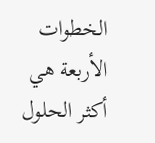الخطوات الأربعة هي أكثر الحلول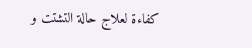كفاءة لعلاج حالة التشتت و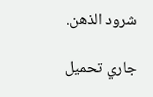شرود الذهن.

جاري تحميل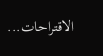الاقتراحات...